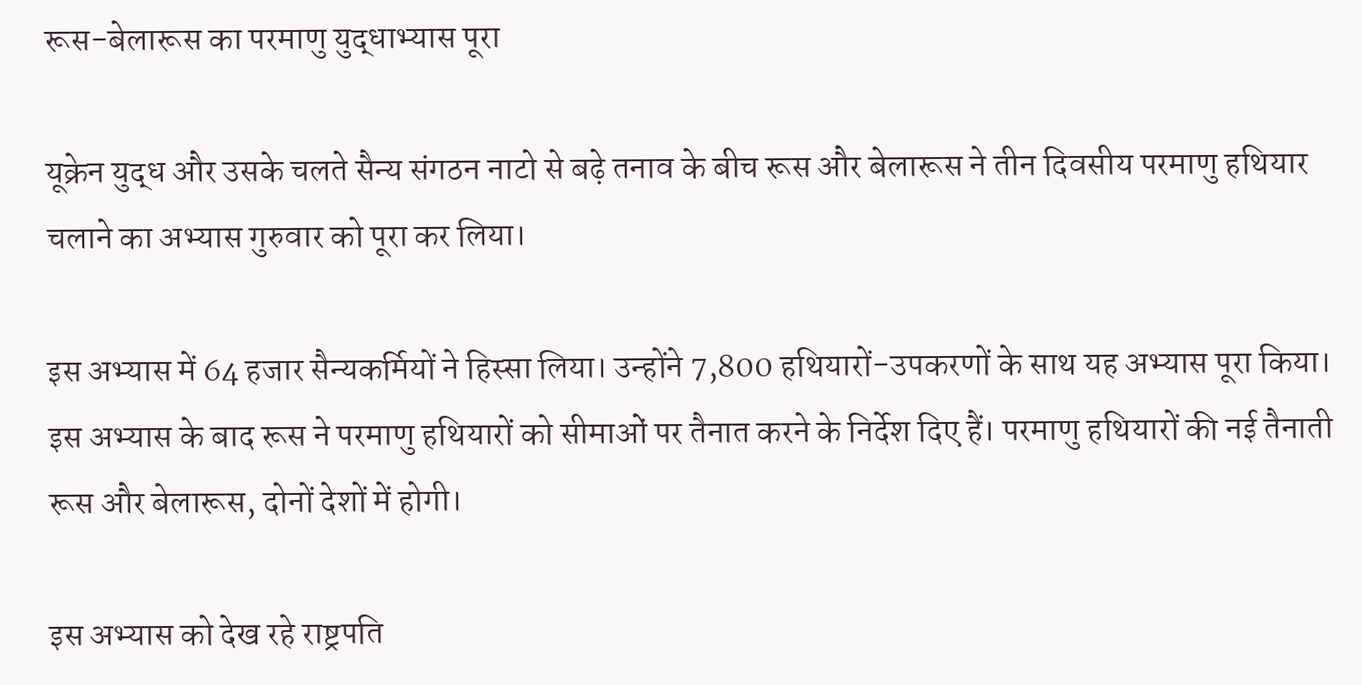रूस-बेलारूस का परमाणु युद्धाभ्यास पूरा

यूक्रेन युद्ध और उसके चलते सैन्य संगठन नाटो से बढ़े तनाव के बीच रूस और बेलारूस ने तीन दिवसीय परमाणु हथियार चलाने का अभ्यास गुरुवार को पूरा कर लिया।

इस अभ्यास में 64 हजार सैन्यकर्मियों ने हिस्सा लिया। उन्होंने 7,800 हथियारों-उपकरणों के साथ यह अभ्यास पूरा किया। इस अभ्यास के बाद रूस ने परमाणु हथियारों को सीमाओं पर तैनात करने के निर्देश दिए हैं। परमाणु हथियारों की नई तैनाती रूस और बेलारूस, दोनों देशों में होगी।

इस अभ्यास को देख रहे राष्ट्रपति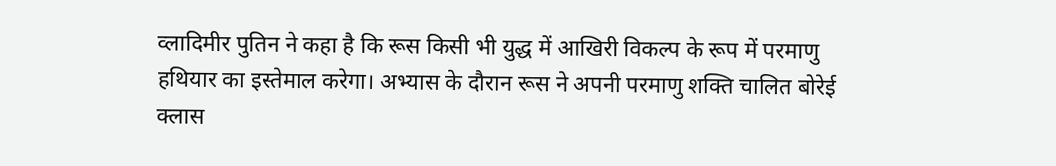व्लादिमीर पुतिन ने कहा है कि रूस किसी भी युद्ध में आखिरी विकल्प के रूप में परमाणु हथियार का इस्तेमाल करेगा। अभ्यास के दौरान रूस ने अपनी परमाणु शक्ति चालित बोरेई क्लास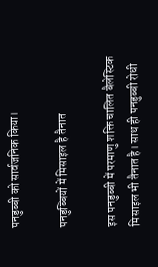पनडुब्बी को सार्वजनिक किया।

पनडुब्बियों में मिसाइल है तैनात

इस पनडुब्बी में परमाणु शक्ति चालित बैलेस्टिक मिसाइल भी तैनात है। साथ ही पनडुब्बी रोधी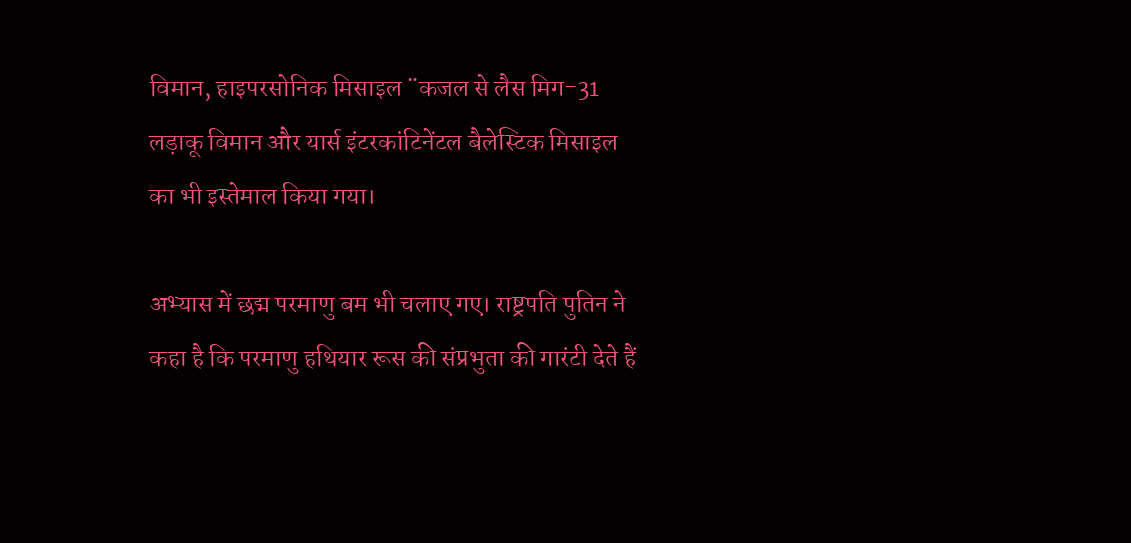विमान, हाइपरसोनिक मिसाइल ¨कजल से लैस मिग-31 लड़ाकू विमान और यार्स इंटरकांटिनेंटल बैलेस्टिक मिसाइल का भी इस्तेमाल किया गया।

अभ्यास में छद्म परमाणु बम भी चलाए गए। राष्ट्रपति पुतिन ने कहा है कि परमाणु हथियार रूस की संप्रभुता की गारंटी देते हैं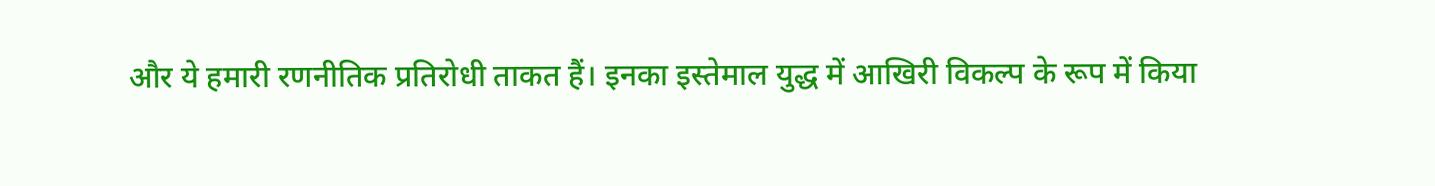और ये हमारी रणनीतिक प्रतिरोधी ताकत हैं। इनका इस्तेमाल युद्ध में आखिरी विकल्प के रूप में किया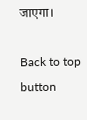जाएगा।

Back to top button